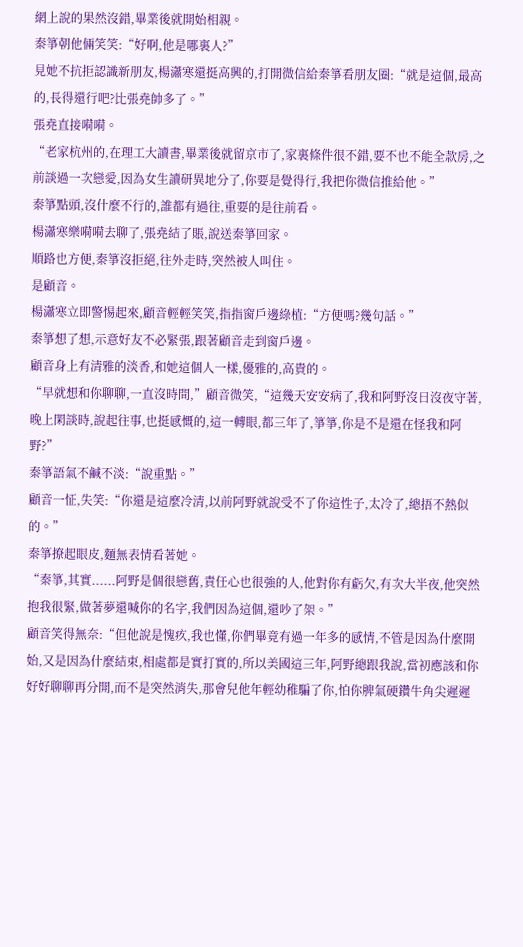網上說的果然沒錯,畢業後就開始相親。
秦箏朝他倆笑笑:“好啊,他是哪裏人?”
見她不抗拒認識新朋友,楊瀟寒還挺高興的,打開微信給秦箏看朋友圈:“就是這個,最高的,長得還行吧?比張堯帥多了。”
張堯直接嗬嗬。
“老家杭州的,在理工大讀書,畢業後就留京市了,家裏條件很不錯,要不也不能全款房,之前談過一次戀愛,因為女生讀研異地分了,你要是覺得行,我把你微信推給他。”
秦箏點頭,沒什麼不行的,誰都有過往,重要的是往前看。
楊瀟寒樂嗬嗬去聊了,張堯結了賬,說送秦箏回家。
順路也方便,秦箏沒拒絕,往外走時,突然被人叫住。
是顧音。
楊瀟寒立即警惕起來,顧音輕輕笑笑,指指窗戶邊綠植:“方便嗎?幾句話。”
秦箏想了想,示意好友不必緊張,跟著顧音走到窗戶邊。
顧音身上有清雅的淡香,和她這個人一樣,優雅的,高貴的。
“早就想和你聊聊,一直沒時間,”顧音微笑,“這幾天安安病了,我和阿野沒日沒夜守著,晚上閑談時,說起往事,也挺感慨的,這一轉眼,都三年了,箏箏,你是不是還在怪我和阿野?”
秦箏語氣不鹹不淡:“說重點。”
顧音一怔,失笑:“你還是這麼冷清,以前阿野就說受不了你這性子,太冷了,總捂不熱似的。”
秦箏撩起眼皮,麵無表情看著她。
“秦箏,其實......阿野是個很戀舊,責任心也很強的人,他對你有虧欠,有次大半夜,他突然抱我很緊,做著夢還喊你的名字,我們因為這個,還吵了架。”
顧音笑得無奈:“但他說是愧疚,我也懂,你們畢竟有過一年多的感情,不管是因為什麼開始,又是因為什麼結束,相處都是實打實的,所以美國這三年,阿野總跟我說,當初應該和你好好聊聊再分開,而不是突然消失,那會兒他年輕幼稚騙了你,怕你脾氣硬鑽牛角尖遲遲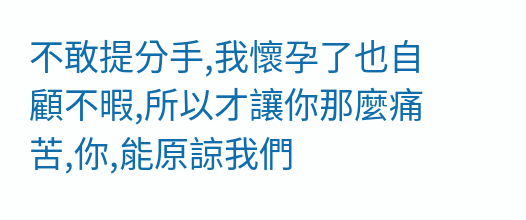不敢提分手,我懷孕了也自顧不暇,所以才讓你那麼痛苦,你,能原諒我們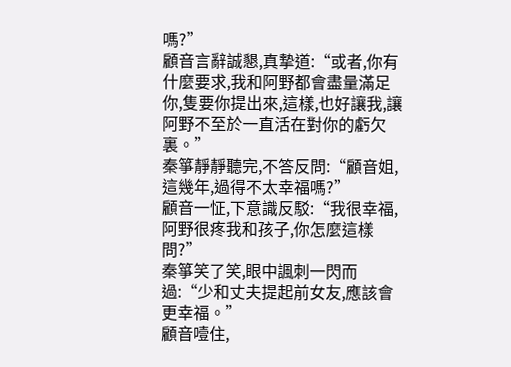嗎?”
顧音言辭誠懇,真摯道:“或者,你有什麼要求,我和阿野都會盡量滿足你,隻要你提出來,這樣,也好讓我,讓阿野不至於一直活在對你的虧欠裏。”
秦箏靜靜聽完,不答反問:“顧音姐,這幾年,過得不太幸福嗎?”
顧音一怔,下意識反駁:“我很幸福,阿野很疼我和孩子,你怎麼這樣問?”
秦箏笑了笑,眼中諷刺一閃而過:“少和丈夫提起前女友,應該會更幸福。”
顧音噎住,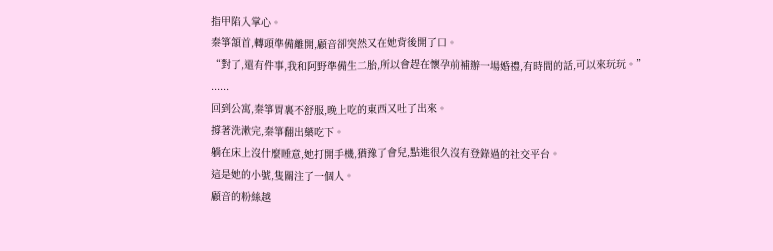指甲陷入掌心。
秦箏頷首,轉頭準備離開,顧音卻突然又在她背後開了口。
“對了,還有件事,我和阿野準備生二胎,所以會趕在懷孕前補辦一場婚禮,有時間的話,可以來玩玩。”
......
回到公寓,秦箏胃裏不舒服,晚上吃的東西又吐了出來。
撐著洗漱完,秦箏翻出藥吃下。
躺在床上沒什麼睡意,她打開手機,猶豫了會兒,點進很久沒有登錄過的社交平台。
這是她的小號,隻關注了一個人。
顧音的粉絲越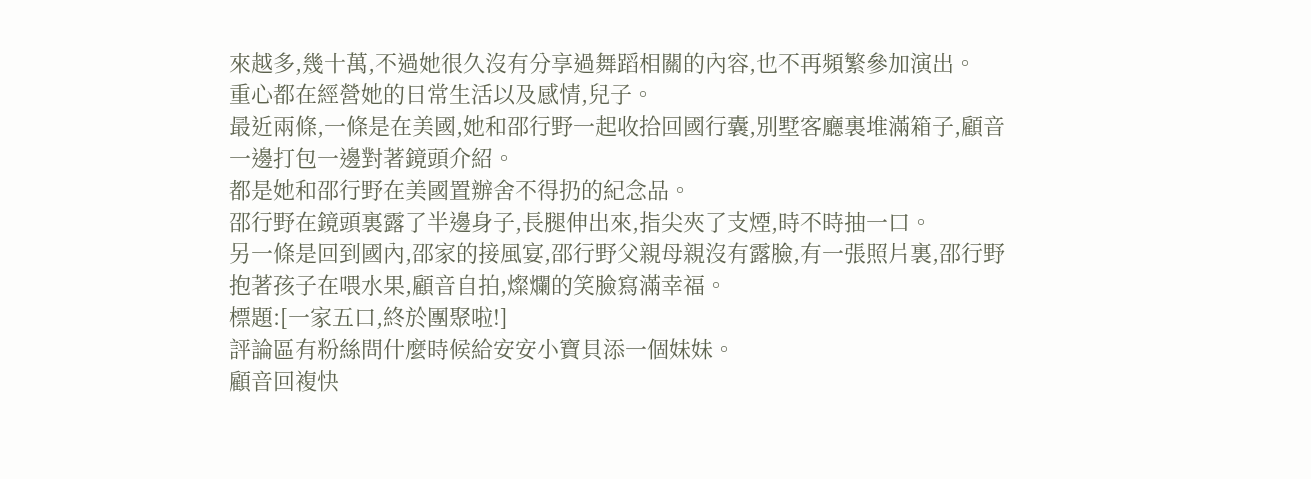來越多,幾十萬,不過她很久沒有分享過舞蹈相關的內容,也不再頻繁參加演出。
重心都在經營她的日常生活以及感情,兒子。
最近兩條,一條是在美國,她和邵行野一起收拾回國行囊,別墅客廳裏堆滿箱子,顧音一邊打包一邊對著鏡頭介紹。
都是她和邵行野在美國置辦舍不得扔的紀念品。
邵行野在鏡頭裏露了半邊身子,長腿伸出來,指尖夾了支煙,時不時抽一口。
另一條是回到國內,邵家的接風宴,邵行野父親母親沒有露臉,有一張照片裏,邵行野抱著孩子在喂水果,顧音自拍,燦爛的笑臉寫滿幸福。
標題:[一家五口,終於團聚啦!]
評論區有粉絲問什麼時候給安安小寶貝添一個妹妹。
顧音回複快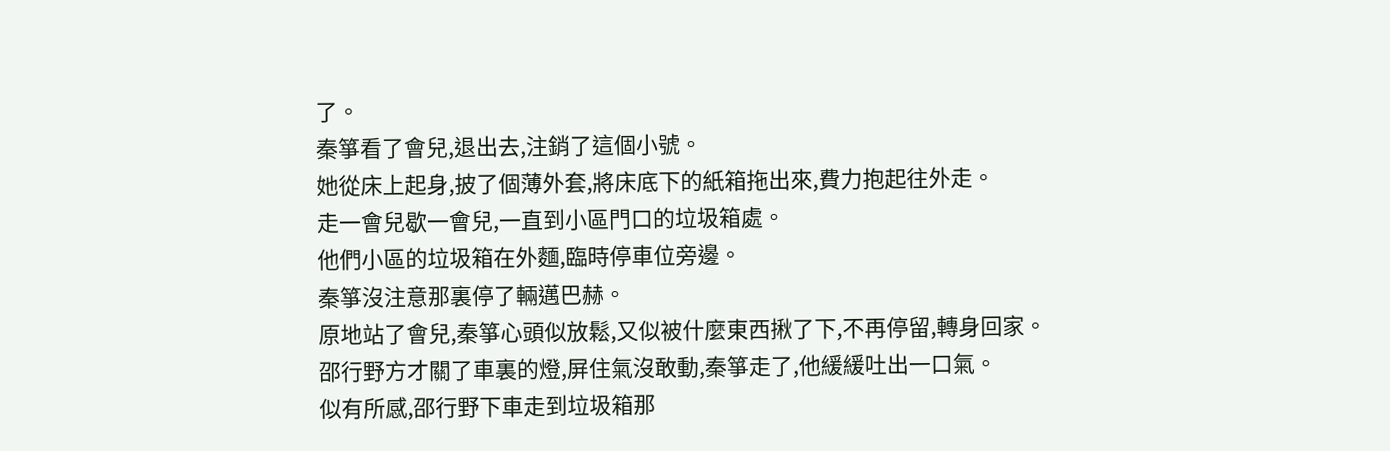了。
秦箏看了會兒,退出去,注銷了這個小號。
她從床上起身,披了個薄外套,將床底下的紙箱拖出來,費力抱起往外走。
走一會兒歇一會兒,一直到小區門口的垃圾箱處。
他們小區的垃圾箱在外麵,臨時停車位旁邊。
秦箏沒注意那裏停了輛邁巴赫。
原地站了會兒,秦箏心頭似放鬆,又似被什麼東西揪了下,不再停留,轉身回家。
邵行野方才關了車裏的燈,屏住氣沒敢動,秦箏走了,他緩緩吐出一口氣。
似有所感,邵行野下車走到垃圾箱那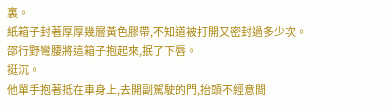裏。
紙箱子封著厚厚幾層黃色膠帶,不知道被打開又密封過多少次。
邵行野彎腰將這箱子抱起來,抿了下唇。
挺沉。
他單手抱著抵在車身上,去開副駕駛的門,抬頭不經意間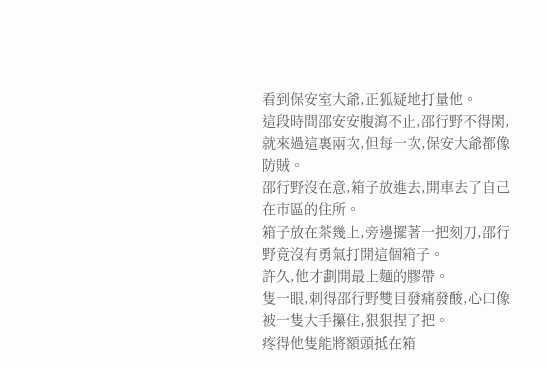看到保安室大爺,正狐疑地打量他。
這段時間邵安安腹瀉不止,邵行野不得閑,就來過這裏兩次,但每一次,保安大爺都像防賊。
邵行野沒在意,箱子放進去,開車去了自己在市區的住所。
箱子放在茶幾上,旁邊擺著一把刻刀,邵行野竟沒有勇氣打開這個箱子。
許久,他才劃開最上麵的膠帶。
隻一眼,刺得邵行野雙目發痛發酸,心口像被一隻大手攥住,狠狠捏了把。
疼得他隻能將額頭抵在箱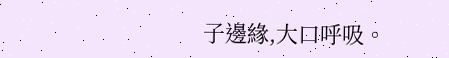子邊緣,大口呼吸。